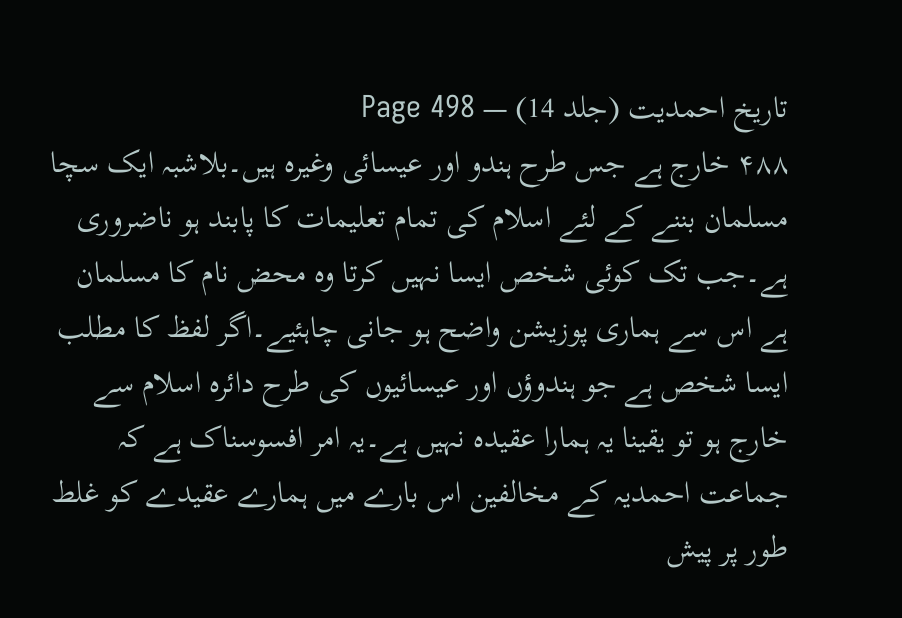تاریخ احمدیت (جلد 14) — Page 498
۴۸۸ خارج ہے جس طرح ہندو اور عیسائی وغیرہ ہیں۔بلاشبہ ایک سچا مسلمان بننے کے لئے اسلام کی تمام تعلیمات کا پابند ہو ناضروری ہے۔جب تک کوئی شخص ایسا نہیں کرتا وہ محض نام کا مسلمان ہے اس سے ہماری پوزیشن واضح ہو جانی چاہئیے۔اگر لفظ کا مطلب ایسا شخص ہے جو ہندوؤں اور عیسائیوں کی طرح دائرہ اسلام سے خارج ہو تو یقینا یہ ہمارا عقیدہ نہیں ہے۔یہ امر افسوسناک ہے کہ جماعت احمدیہ کے مخالفین اس بارے میں ہمارے عقیدے کو غلط طور پر پیش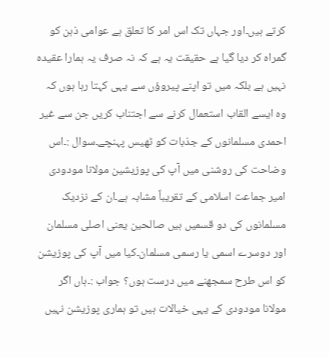کرتے ہیں۔اور جہاں تک اس امر کا تعلق ہے عوامی ذہن کو گمراہ کر دیا گیا ہے حقیقت یہ ہے کہ نہ صرف یہ ہمارا عقیدہ نہیں ہے بلکہ میں تو اپنے پیروؤں سے یہی کہتا رہا ہوں کہ وہ ایسے القاب استعمال کرنے سے اجتناب کریں جن سے غیر احمدی مسلمانوں کے جذبات کو ٹھیس پہنچے۔سوال :۔اس وضاحت کی روشنی میں آپ کی پوزیشین مولانا مودودی امیر جماعت اسلامی کے تقریباً مشابہ ہے۔ان کے نزدیک مسلمانوں کی دو قسمیں ہیں صالحین یعنی اصلی مسلمان اور دوسرے اسمی یا رسمی مسلمان۔کیا میں آپ کی پوزیشن کو اس طرح سمجھنے میں درست ہوں؟ جواب :۔ہاں اگر مولانا مودودی کے یہی خیالات ہیں تو ہماری پوزیشن نہیں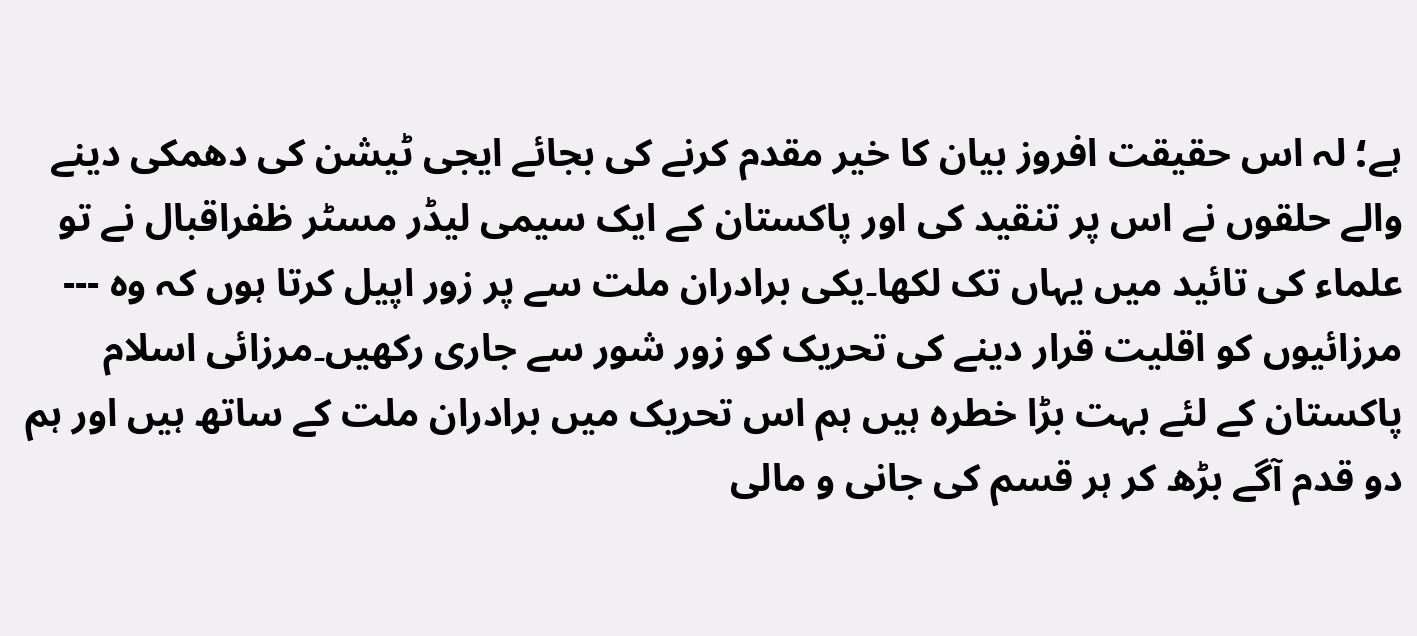ہے؛ لہ اس حقیقت افروز بیان کا خیر مقدم کرنے کی بجائے ایجی ٹیشن کی دھمکی دینے والے حلقوں نے اس پر تنقید کی اور پاکستان کے ایک سیمی لیڈر مسٹر ظفراقبال نے تو علماء کی تائید میں یہاں تک لکھا۔یکی برادران ملت سے پر زور اپیل کرتا ہوں کہ وہ --- مرزائیوں کو اقلیت قرار دینے کی تحریک کو زور شور سے جاری رکھیں۔مرزائی اسلام پاکستان کے لئے بہت بڑا خطرہ ہیں ہم اس تحریک میں برادران ملت کے ساتھ ہیں اور ہم دو قدم آگے بڑھ کر ہر قسم کی جانی و مالی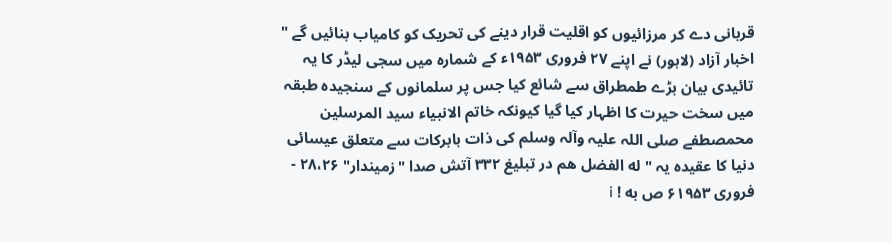قربانی دے کر مرزائیوں کو اقلیت قرار دینے کی تحریک کو کامیاب بنائیں گے " اخبار آزاد (لاہور) نے اپنے ۲۷ فروری ۱۹۵۳ء کے شمارہ میں سجی لیڈر کا یہ تائیدی بیان بڑے طمطراق سے شائع کیا جس پر سلمانوں کے سنجیدہ طبقہ میں سخت حیرت کا اظہار کیا گیا کیونکہ خاتم الانبیاء سید المرسلین محمصطفے صلی اللہ علیہ وآلہ وسلم کی ذات بابرکات سے متعلق عیسائی دنیا کا عقیدہ یہ " له الفضل هم در تبلیغ ۳۳۲ آتش صدا "زمیندار" ۲۸،۲۶ - فروری ۶۱۹۵۳ ص به ! i